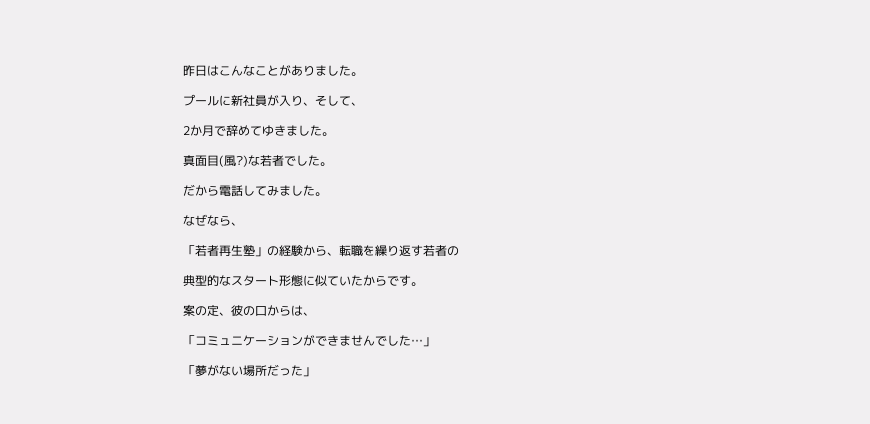昨日はこんなことがありました。

プールに新社員が入り、そして、

2か月で辞めてゆきました。

真面目(風?)な若者でした。

だから電話してみました。

なぜなら、

「若者再生塾」の経験から、転職を繰り返す若者の

典型的なスタート形態に似ていたからです。

案の定、彼の口からは、

「コミュニケーションができませんでした…」

「夢がない場所だった」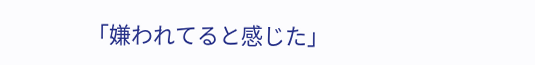「嫌われてると感じた」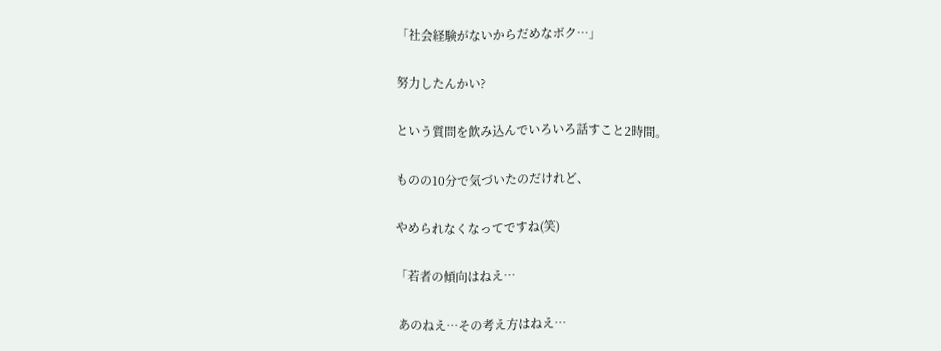「社会経験がないからだめなボク…」

努力したんかい?

という質問を飲み込んでいろいろ話すこと2時間。

ものの10分で気づいたのだけれど、

やめられなくなってですね(笑)

「若者の傾向はねえ…

 あのねえ…その考え方はねえ…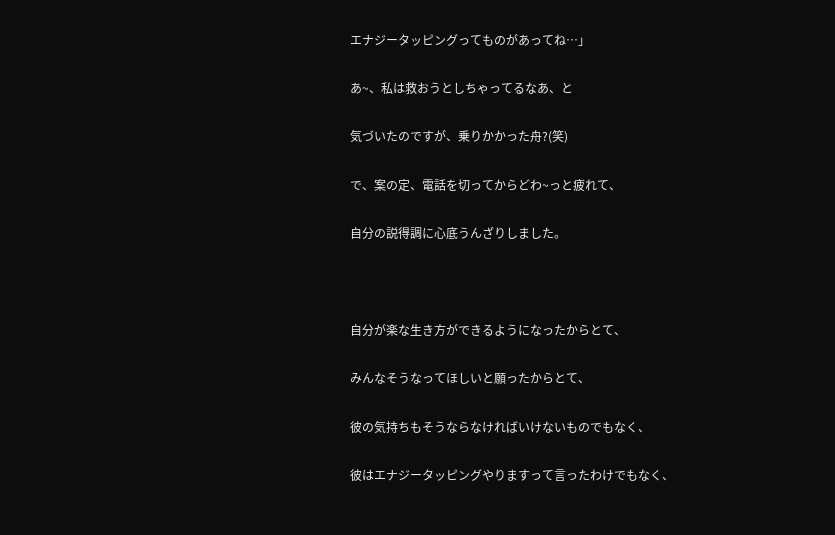エナジータッピングってものがあってね…」

あ~、私は救おうとしちゃってるなあ、と

気づいたのですが、乗りかかった舟?(笑)

で、案の定、電話を切ってからどわ~っと疲れて、

自分の説得調に心底うんざりしました。



自分が楽な生き方ができるようになったからとて、

みんなそうなってほしいと願ったからとて、

彼の気持ちもそうならなければいけないものでもなく、

彼はエナジータッピングやりますって言ったわけでもなく、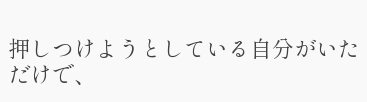押しつけようとしている自分がいただけで、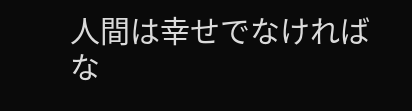人間は幸せでなければな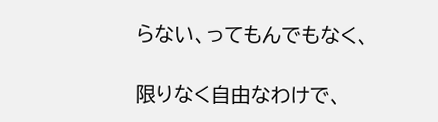らない、ってもんでもなく、

限りなく自由なわけで、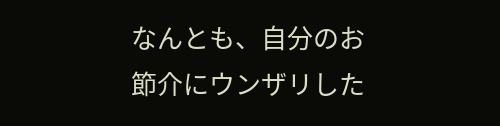なんとも、自分のお節介にウンザリした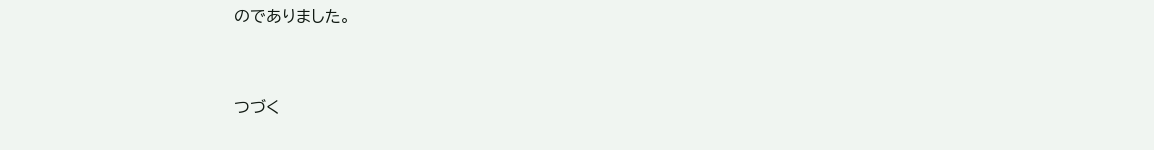のでありました。


つづく